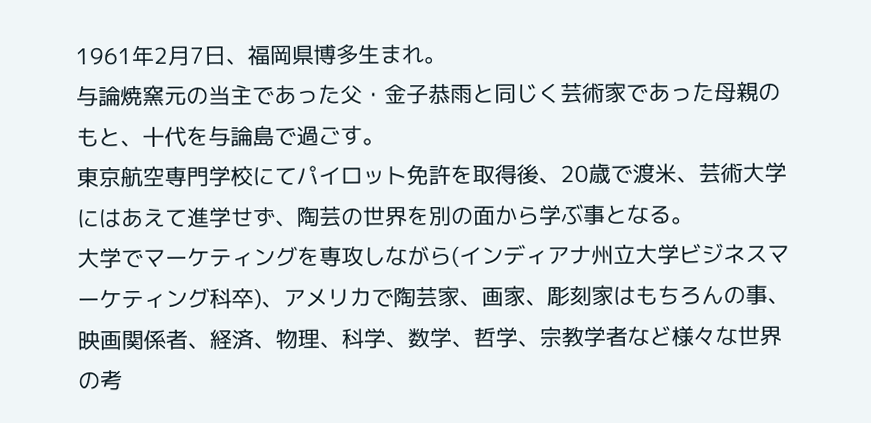1961年2月7日、福岡県博多生まれ。
与論焼窯元の当主であった父・金子恭雨と同じく芸術家であった母親のもと、十代を与論島で過ごす。
東京航空専門学校にてパイロット免許を取得後、20歳で渡米、芸術大学にはあえて進学せず、陶芸の世界を別の面から学ぶ事となる。
大学でマーケティングを専攻しながら(インディアナ州立大学ビジネスマーケティング科卒)、アメリカで陶芸家、画家、彫刻家はもちろんの事、映画関係者、経済、物理、科学、数学、哲学、宗教学者など様々な世界の考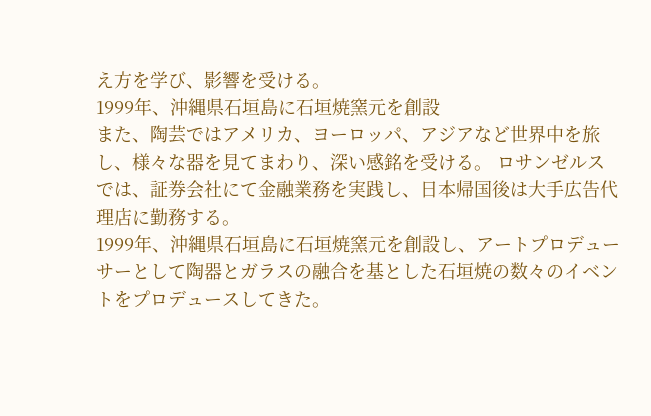え方を学び、影響を受ける。
1999年、沖縄県石垣島に石垣焼窯元を創設
また、陶芸ではアメリカ、ヨーロッパ、アジアなど世界中を旅し、様々な器を見てまわり、深い感銘を受ける。 ロサンゼルスでは、証券会社にて金融業務を実践し、日本帰国後は大手広告代理店に勤務する。
1999年、沖縄県石垣島に石垣焼窯元を創設し、アートプロデューサーとして陶器とガラスの融合を基とした石垣焼の数々のイベントをプロデュースしてきた。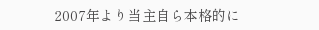2007年より当主自ら本格的に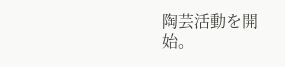陶芸活動を開始。